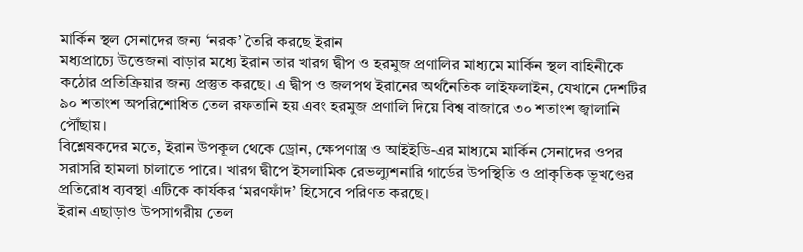মার্কিন স্থল সেনাদের জন্য ‘নরক’ তৈরি করছে ইরান
মধ্যপ্রাচ্যে উত্তেজনা বাড়ার মধ্যে ইরান তার খারগ দ্বীপ ও হরমুজ প্রণালির মাধ্যমে মার্কিন স্থল বাহিনীকে কঠোর প্রতিক্রিয়ার জন্য প্রস্তুত করছে। এ দ্বীপ ও জলপথ ইরানের অর্থনৈতিক লাইফলাইন, যেখানে দেশটির ৯০ শতাংশ অপরিশোধিত তেল রফতানি হয় এবং হরমুজ প্রণালি দিয়ে বিশ্ব বাজারে ৩০ শতাংশ জ্বালানি পৌঁছায়।
বিশ্লেষকদের মতে, ইরান উপকূল থেকে ড্রোন, ক্ষেপণাস্ত্র ও আইইডি-এর মাধ্যমে মার্কিন সেনাদের ওপর সরাসরি হামলা চালাতে পারে। খারগ দ্বীপে ইসলামিক রেভল্যুশনারি গার্ডের উপস্থিতি ও প্রাকৃতিক ভূখণ্ডের প্রতিরোধ ব্যবস্থা এটিকে কার্যকর ‘মরণফাঁদ’ হিসেবে পরিণত করছে।
ইরান এছাড়াও উপসাগরীয় তেল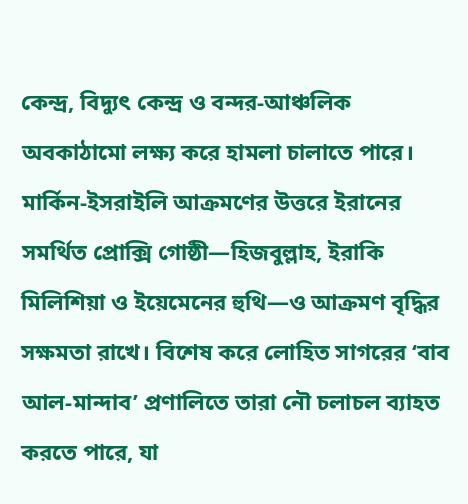কেন্দ্র, বিদ্যুৎ কেন্দ্র ও বন্দর-আঞ্চলিক অবকাঠামো লক্ষ্য করে হামলা চালাতে পারে। মার্কিন-ইসরাইলি আক্রমণের উত্তরে ইরানের সমর্থিত প্রোক্সি গোষ্ঠী—হিজবুল্লাহ, ইরাকি মিলিশিয়া ও ইয়েমেনের হুথি—ও আক্রমণ বৃদ্ধির সক্ষমতা রাখে। বিশেষ করে লোহিত সাগরের ‘বাব আল-মান্দাব’ প্রণালিতে তারা নৌ চলাচল ব্যাহত করতে পারে, যা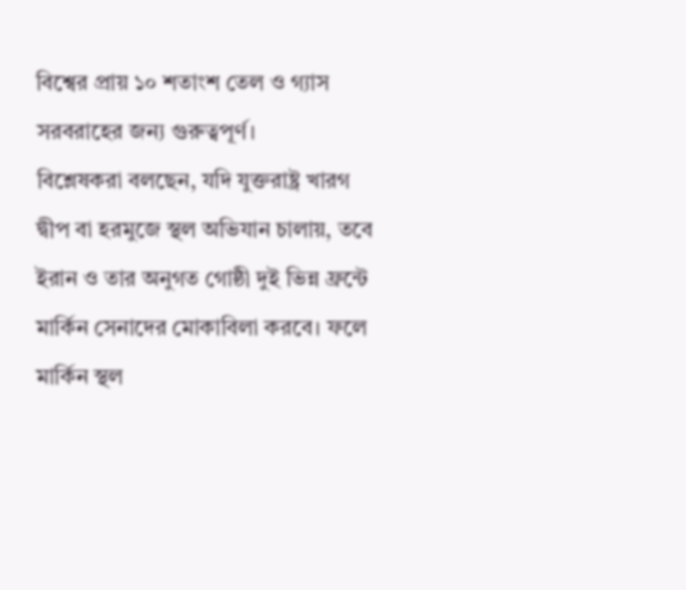বিশ্বের প্রায় ১০ শতাংশ তেল ও গ্যাস সরবরাহের জন্য গুরুত্বপূর্ণ।
বিশ্লেষকরা বলছেন, যদি যুক্তরাষ্ট্র খারগ দ্বীপ বা হরমুজে স্থল অভিযান চালায়, তবে ইরান ও তার অনুগত গোষ্ঠী দুই ভিন্ন ফ্রন্টে মার্কিন সেনাদের মোকাবিলা করবে। ফলে মার্কিন স্থল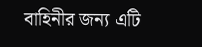বাহিনীর জন্য এটি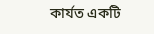কার্যত একটি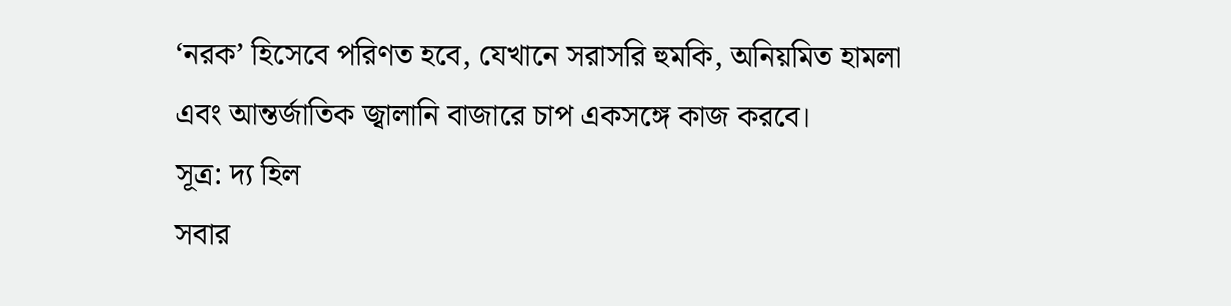‘নরক’ হিসেবে পরিণত হবে, যেখানে সরাসরি হুমকি, অনিয়মিত হামলা এবং আন্তর্জাতিক জ্বালানি বাজারে চাপ একসঙ্গে কাজ করবে।
সূত্র: দ্য হিল
সবার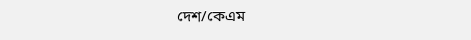দেশ/কেএম